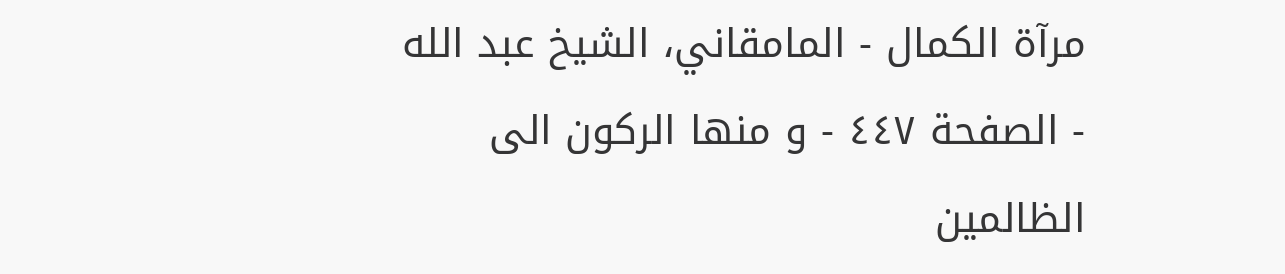مرآة الكمال - المامقاني، الشيخ عبد الله - الصفحة ٤٤٧ - و منها الركون الى الظالمين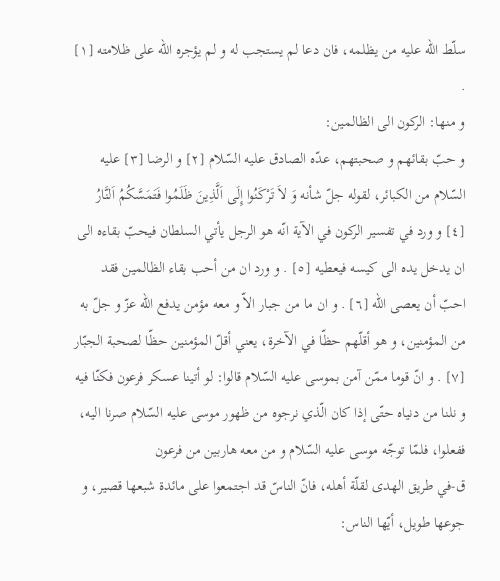سلّط اللّه عليه من يظلمه، فان دعا لم يستجب له و لم يؤجره اللّه على ظلامته [١] .
و منها: الركون الى الظالمين:
و حبّ بقائهم و صحبتهم، عدّه الصادق عليه السّلام [٢] و الرضا [٣] عليه السّلام من الكبائر، لقوله جلّ شأنه وَ لاَ تَرْكَنُوا إِلَى اَلَّذِينَ ظَلَمُوا فَتَمَسَّكُمُ اَلنَّارُ [٤] و ورد في تفسير الركون في الآية انّه هو الرجل يأتي السلطان فيحبّ بقاءه الى ان يدخل يده الى كيسه فيعطيه [٥] . و ورد ان من أحب بقاء الظالمين فقد احبّ أن يعصى اللّه [٦] . و ان ما من جبار الاّ و معه مؤمن يدفع اللّه عزّ و جلّ به من المؤمنين، و هو أقلّهم حظّا في الآخرة، يعني أقلّ المؤمنين حظّا لصحبة الجبّار [٧] . و انّ قوما ممّن آمن بموسى عليه السّلام قالوا: لو أتينا عسكر فرعون فكنّا فيه و نلنا من دنياه حتّى إذا كان الّذي نرجوه من ظهور موسى عليه السّلام صرنا اليه، ففعلوا، فلمّا توجّه موسى عليه السّلام و من معه هاربين من فرعون
ق-في طريق الهدى لقلّة أهله، فانّ الناسّ قد اجتمعوا على مائدة شبعها قصير، و جوعها طويل، أيّها الناس: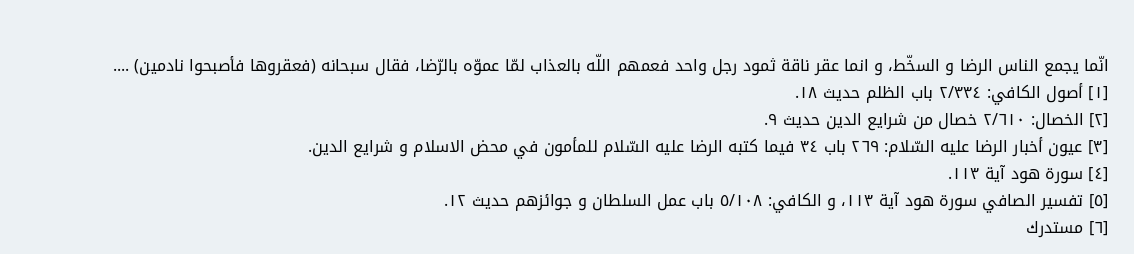انّما يجمع الناس الرضا و السخّط، و انما عقر ناقة ثمود رجل واحد فعمهم اللّه بالعذاب لمّا عموّه بالرّضا، فقال سبحانه (فعقروها فأصبحوا نادمين) ....
[١] أصول الكافي: ٢/٣٣٤ باب الظلم حديث ١٨.
[٢] الخصال: ٢/٦١٠ خصال من شرايع الدين حديث ٩.
[٣] عيون أخبار الرضا عليه السّلام: ٢٦٩ باب ٣٤ فيما كتبه الرضا عليه السّلام للمأمون في محض الاسلام و شرايع الدين.
[٤] سورة هود آية ١١٣.
[٥] تفسير الصافي سورة هود آية ١١٣، و الكافي: ٥/١٠٨ باب عمل السلطان و جوائزهم حديث ١٢.
[٦] مستدرك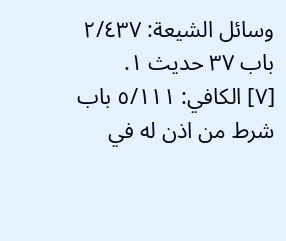وسائل الشيعة: ٢/٤٣٧ باب ٣٧ حديث ١.
[٧] الكافي: ٥/١١١ باب شرط من اذن له في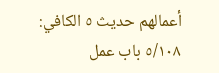أعمالهم حديث ٥ الكافي: ٥/١٠٨ باب عمل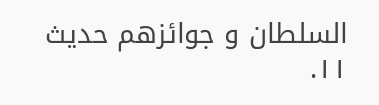السلطان و جوائزهم حديث ١١.